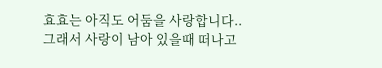효효는 아직도 어둠을 사랑합니다.. 그래서 사랑이 남아 있을때 떠나고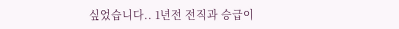싶었습니다.. 1년전 전직과 승급이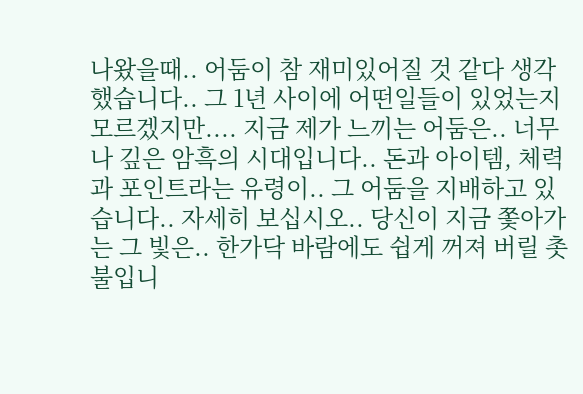나왔을때.. 어둠이 참 재미있어질 것 같다 생각했습니다.. 그 1년 사이에 어떤일들이 있었는지 모르겠지만.... 지금 제가 느끼는 어둠은.. 너무나 깊은 암흑의 시대입니다.. 돈과 아이템, 체력과 포인트라는 유령이.. 그 어둠을 지배하고 있습니다.. 자세히 보십시오.. 당신이 지금 쫓아가는 그 빛은.. 한가닥 바람에도 쉽게 꺼져 버릴 촛불입니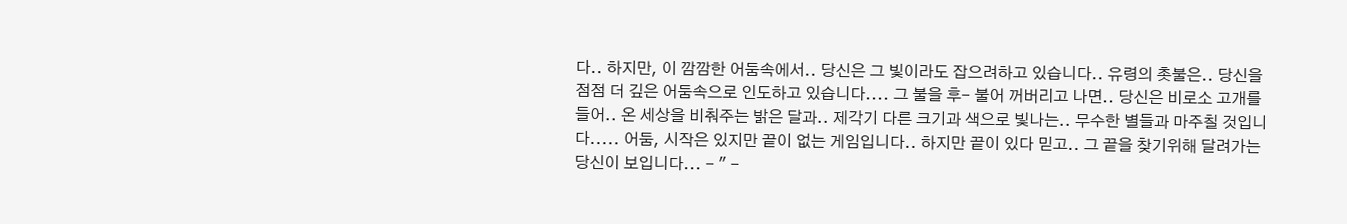다.. 하지만, 이 깜깜한 어둠속에서.. 당신은 그 빛이라도 잡으려하고 있습니다.. 유령의 촛불은.. 당신을 점점 더 깊은 어둠속으로 인도하고 있습니다.... 그 불을 후- 불어 꺼버리고 나면.. 당신은 비로소 고개를 들어.. 온 세상을 비춰주는 밝은 달과.. 제각기 다른 크기과 색으로 빛나는.. 무수한 별들과 마주칠 것입니다..... 어둠, 시작은 있지만 끝이 없는 게임입니다.. 하지만 끝이 있다 믿고.. 그 끝을 찾기위해 달려가는 당신이 보입니다... - " -